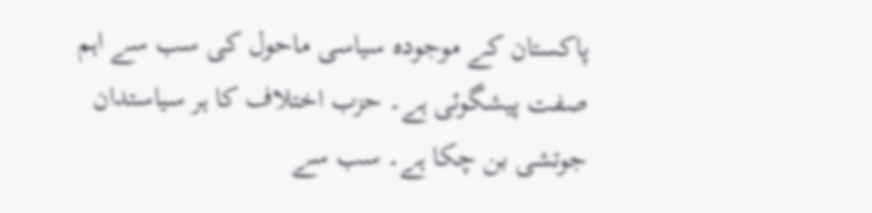پاکستان کے موجودہ سیاسی ماحول کی سب سے اہم صفت پیشگوئی ہے۔ حزب اختلاف کا ہر سیاستدان جوتشی بن چکا ہے۔ سب سے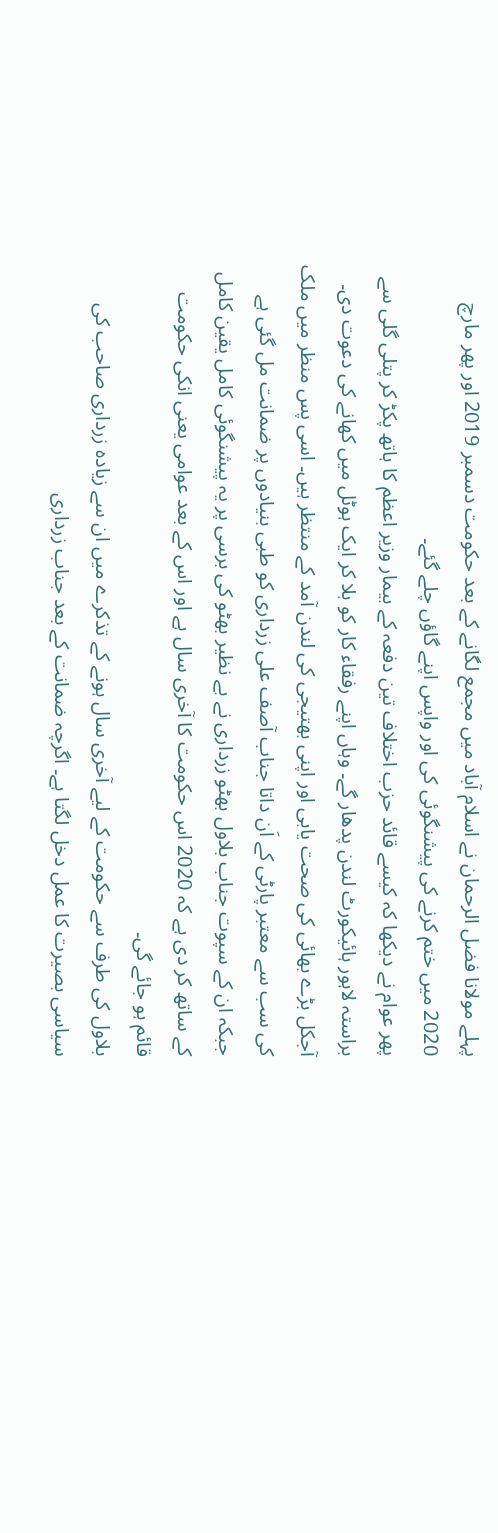پہلے مولانا فضل الرحمان نے اسلام آباد میں مجمع لگانے کے بعد حکومت دسمبر 2019 اور پھر مارچ 2020 میں ختم کرنے کی پیشنگوئی کی اور واپس اپنے گاؤں چلے گئے۔
پھر عوام نے دیکھا کہ کیسے قائد حزب اختلاف تین دفعہ کے بیمار وزیر اعظم کا ہاتھ پکڑ کر پتلی گلی سے براستہ لاہور ہائیکورٹ لندن پدھار گے۔ وہاں اپنے رفقاء کار کو بلا کر ایک ہوٹل میں کھانے کی دعوت دی۔ آجکل بڑے بھائی کی صحت یابی اور اپنی بھتیجی کی لندن آمد کے منتظر ہیں۔ اسی پس منظر میں ملک کی سب سے معتبر پارٹی کے اَن داتا جناب آصف علی زرداری کو طبی بنیادوں پر ضمانت مل گئی ہے جبکہ ان کے سپوت جناب بلاول بھٹو زرداری نے بے نظیر بھٹو کی برسی پر یہ پیشنگوئی کامل یقین کامل کے ساتھ کر دی ہے کہ 2020 اس حکومت کا آخری سال ہے اور اس کے بعد عوامی یعنی انکی حکومت قائم ہو جائے گی۔
بلاول کی طرف سے حکومت کے لیے آخری سال ہونے کے تذکرے میں ان سے زیادہ زرداری صاحب کی سیاسی بصیرت کا عمل دخل لگتا ہے۔ اگرچہ ضمانت کے بعد جناب زرداری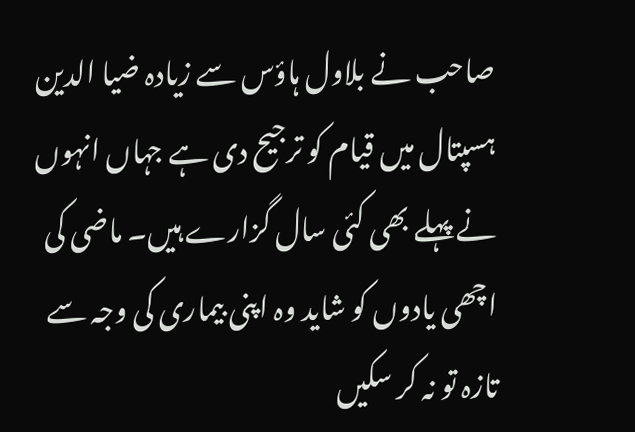صاحب نے بلاول ہاؤس سے زیادہ ضیا الدین ہسپتال میں قیام کو ترجیح دی ہے جہاں انہوں نے پہلے بھی کئی سال گزارے ہیں۔ ماضی کی اچھی یادوں کو شاید وہ اپنی بیماری کی وجہ سے تازہ تو نہ کر سکیں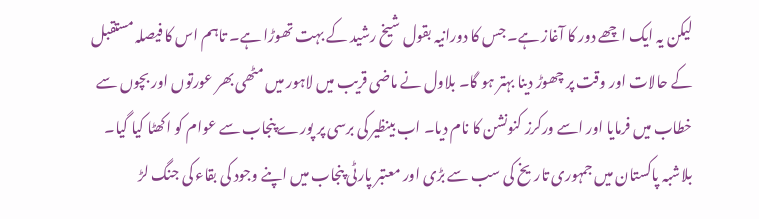لیکن یہ ایک اچھے دور کا آغاز ہے۔ جس کا دورانیہ بقول شیخ رشید کے بہت تھوڑا ہے۔ تاہم اس کا فیصلہ مستقبل کے حالات اور وقت پر چھوڑ دینا بہتر ہو گا۔ بلاول نے ماضی قریب میں لاہور میں مٹھی بھر عورتوں اور بچوں سے خطاب میں فرمایا اور اسے ورکرز کنونشن کا نام دیا۔ اب بینظیر کی برسی پر پورے پنجاب سے عوام کو اکھٹا کیا گیا۔ بلاشبہ پاکستان میں جمہوری تاریخ کی سب سے بڑی اور معتبر پارٹی پنجاب میں اپنے وجود کی بقاء کی جنگ لڑ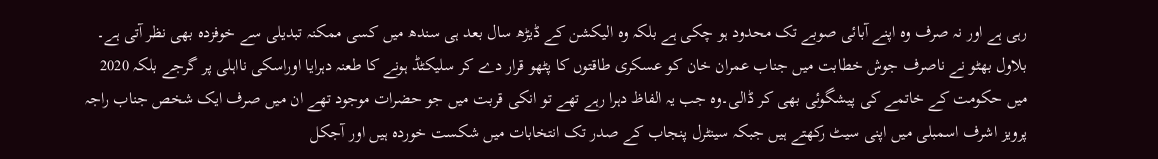رہی ہے اور نہ صرف وہ اپنے آبائی صوبے تک محدود ہو چکی ہے بلکہ وہ الیکشن کے ڈیڑھ سال بعد ہی سندھ میں کسی ممکنہ تبدیلی سے خوفزدہ بھی نظر آتی ہے۔
بلاول بھٹو نے ناصرف جوش خطابت میں جناب عمران خان کو عسکری طاقتوں کا پٹھو قرار دے کر سلیکٹڈ ہونے کا طعنہ دہرایا اوراسکی نااہلی پر گرجے بلکہ 2020 میں حکومت کے خاتمے کی پیشگوئی بھی کر ڈالی۔وہ جب یہ الفاظ دہرا رہے تھے تو انکی قربت میں جو حضرات موجود تھے ان میں صرف ایک شخص جناب راجہ پرویز اشرف اسمبلی میں اپنی سیٹ رکھتے ہیں جبکہ سینٹرل پنجاب کے صدر تک انتخابات میں شکست خوردہ ہیں اور آجکل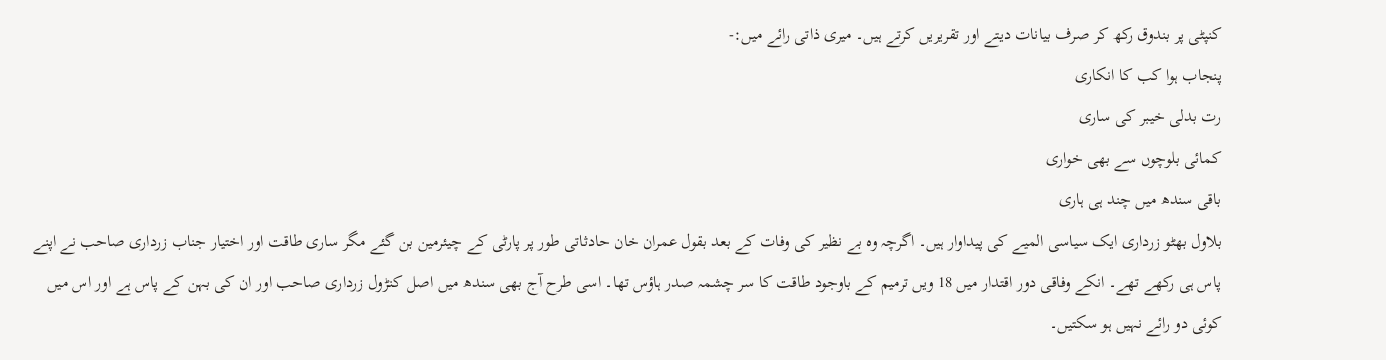کنپٹی پر بندوق رکھ کر صرف بیانات دیتے اور تقریریں کرتے ہیں۔ میری ذاتی رائے میں:-
پنجاب ہوا کب کا انکاری
رت بدلی خیبر کی ساری
کمائی بلوچوں سے بھی خواری
باقی سندھ میں چند ہی ہاری
بلاول بھٹو زرداری ایک سیاسی المیے کی پیداوار ہیں۔ اگرچہ وہ بے نظیر کی وفات کے بعد بقول عمران خان حادثاتی طور پر پارٹی کے چیئرمین بن گئے مگر ساری طاقت اور اختیار جناب زرداری صاحب نے اپنے پاس ہی رکھے تھے۔ انکے وفاقی دور اقتدار میں 18 ویں ترمیم کے باوجود طاقت کا سر چشمہ صدر ہاؤس تھا۔ اسی طرح آج بھی سندھ میں اصل کنڑول زرداری صاحب اور ان کی بہن کے پاس ہے اور اس میں کوئی دو رائے نہیں ہو سکتیں۔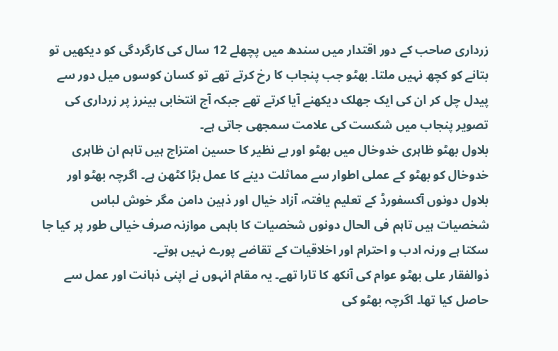زرداری صاحب کے دور اقتدار میں سندھ میں پچھلے 12 سال کی کارگردگی کو دیکھیں تو بتانے کو کچھ نہیں ملتا۔ بھٹو جب پنجاب کا رخ کرتے تھے تو کسان کوسوں میل دور سے پیدل چل کر ان کی ایک جھلک دیکھنے آیا کرتے تھے جبکہ آج انتخابی بینرز پر زرداری کی تصویر پنجاب میں شکست کی علامت سمجھی جاتی ہے۔
بلاول بھٹو ظاہری خدوخال میں بھٹو اور بے نظیر کا حسین امتزاج ہیں تاہم ان ظاہری خدوخال کو بھٹو کے عملی اطوار سے مماثلت دینے کا عمل بڑا کٹھن ہے۔ اگرچہ بھٹو اور بلاول دونوں آکسفورڈ کے تعلیم یافتہ، آزاد خیال اور ذہین دامن مگر خوش لباس شخصیات ہیں تاہم فی الحال دونوں شخصیات کا باہمی موازنہ صرف خیالی طور پر کیا جا سکتا ہے ورنہ ادب و احترام اور اخلاقیات کے تقاضے پورے نہیں ہوتے۔
ذوالفقار علی بھٹو عوام کی آنکھ کا تارا تھے۔ یہ مقام انہوں نے اپنی ذہانت اور عمل سے حاصل کیا تھا۔ اگرچہ بھٹو کی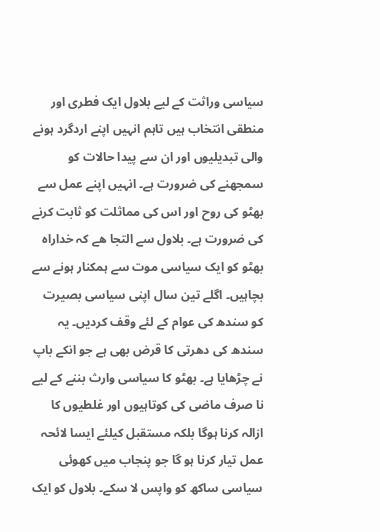سیاسی وراثت کے لیے بلاول ایک فطری اور منطقی انتخاب ہیں تاہم انہیں اپنے اردگرد ہونے والی تبدیلیوں اور ان سے پیدا حالات کو سمجھنے کی ضرورت ہے۔ انہیں اپنے عمل سے بھٹو کی روح اور اس کی مماثلت کو ثابت کرنے کی ضرورت ہے۔ بلاول سے التجا ھے کہ خداراہ بھٹو کو ایک سیاسی موت سے ہمکنار ہونے سے بچاہیں۔ اگلے تین سال اپنی سیاسی بصیرت کو سندھ کی عوام کے لئے وقف کردیں۔ یہ سندھ کی دھرتی کا قرض بھی ہے جو انکے باپ نے چڑھایا ہے۔ بھٹو کا سیاسی وارث بننے کے لیے نا صرف ماضی کی کوتاہیوں اور غلطیوں کا ازالہ کرنا ہوگا بلکہ مستقبل کیلئے ایسا لائحہ عمل تیار کرنا ہو گا جو پنجاب میں کھوئی سیاسی ساکھ کو واپس لا سکے۔ بلاول کو ایک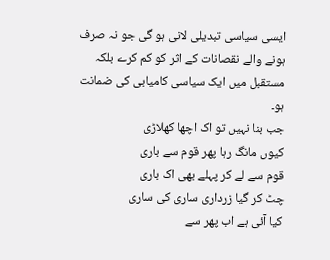ایسی سیاسی تبدیلی لانی ہو گی جو نہ صرف ہونے والے نقصانات کے اثر کو کم کرے بلکہ مستقبل میں ایک سیاسی کامیابی کی ضمانت ہو۔
جب بنا نہیں تو اک اچھا کھلاڑی
کیوں مانگ رہا پھر قوم سے باری
قوم سے لے کر پہلے بھی اک باری
چٹ کر گیا زرداری ساری کی ساری
کیا آئی ہے اب پھر سے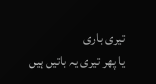تیری باری
یا پھر تیری یہ باتیں ہیں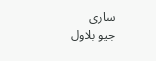ساری
جیو بلاول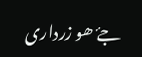جۓ ھو زرداری